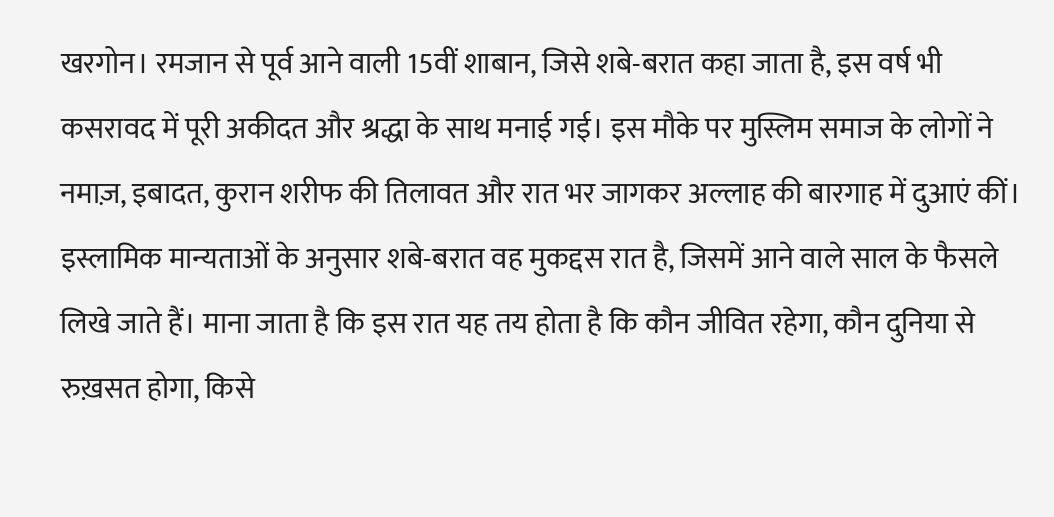खरगोन। रमजान से पूर्व आने वाली 15वीं शाबान, जिसे शबे-बरात कहा जाता है, इस वर्ष भी कसरावद में पूरी अकीदत और श्रद्धा के साथ मनाई गई। इस मौके पर मुस्लिम समाज के लोगों ने नमाज़, इबादत, कुरान शरीफ की तिलावत और रात भर जागकर अल्लाह की बारगाह में दुआएं कीं।
इस्लामिक मान्यताओं के अनुसार शबे-बरात वह मुकद्दस रात है, जिसमें आने वाले साल के फैसले लिखे जाते हैं। माना जाता है कि इस रात यह तय होता है कि कौन जीवित रहेगा, कौन दुनिया से रुख़सत होगा, किसे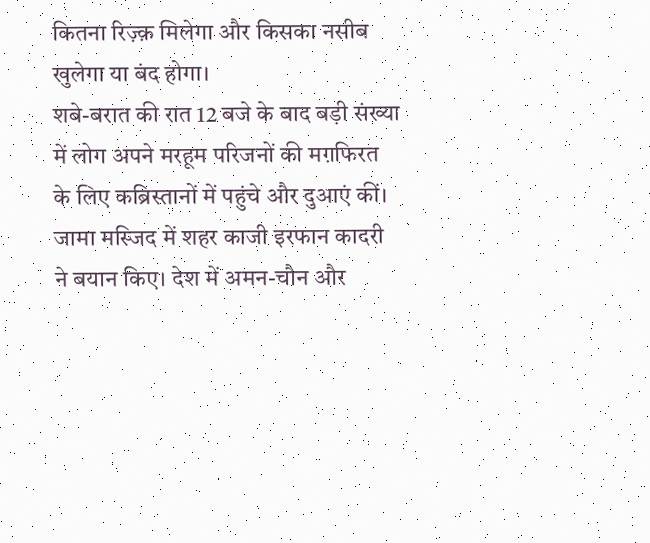कितना रिज़्क़ मिलेगा और किसका नसीब खुलेगा या बंद होगा।
शबे-बरात की रात 12 बजे के बाद बड़ी संख्या में लोग अपने मरहूम परिजनों की मग़फिरत के लिए कब्रिस्तानों में पहुंचे और दुआएं कीं। जामा मस्जिद में शहर काजी इरफान कादरी ने बयान किए। देश में अमन-चौन और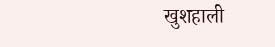खुशहाली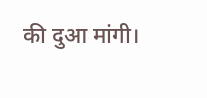की दुआ मांगी।